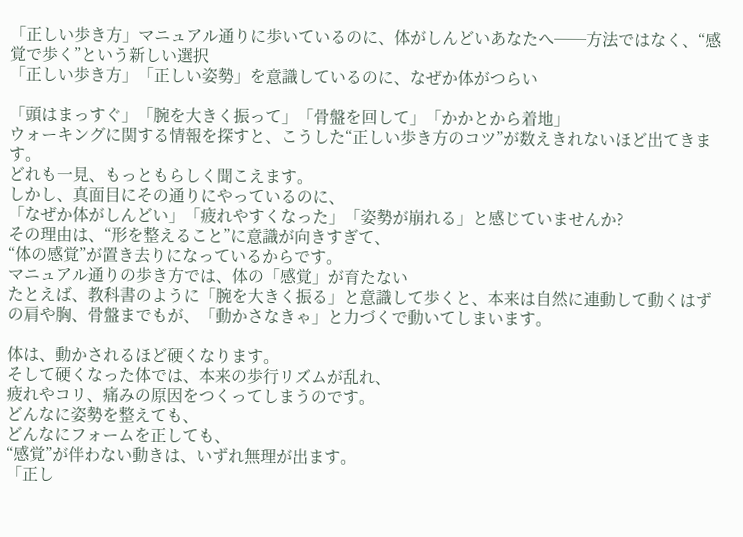「正しい歩き方」マニュアル通りに歩いているのに、体がしんどいあなたへ──方法ではなく、“感覚で歩く”という新しい選択
「正しい歩き方」「正しい姿勢」を意識しているのに、なぜか体がつらい

「頭はまっすぐ」「腕を大きく振って」「骨盤を回して」「かかとから着地」
ウォーキングに関する情報を探すと、こうした“正しい歩き方のコツ”が数えきれないほど出てきます。
どれも一見、もっともらしく聞こえます。
しかし、真面目にその通りにやっているのに、
「なぜか体がしんどい」「疲れやすくなった」「姿勢が崩れる」と感じていませんか?
その理由は、“形を整えること”に意識が向きすぎて、
“体の感覚”が置き去りになっているからです。
マニュアル通りの歩き方では、体の「感覚」が育たない
たとえば、教科書のように「腕を大きく振る」と意識して歩くと、本来は自然に連動して動くはずの肩や胸、骨盤までもが、「動かさなきゃ」と力づくで動いてしまいます。

体は、動かされるほど硬くなります。
そして硬くなった体では、本来の歩行リズムが乱れ、
疲れやコリ、痛みの原因をつくってしまうのです。
どんなに姿勢を整えても、
どんなにフォームを正しても、
“感覚”が伴わない動きは、いずれ無理が出ます。
「正し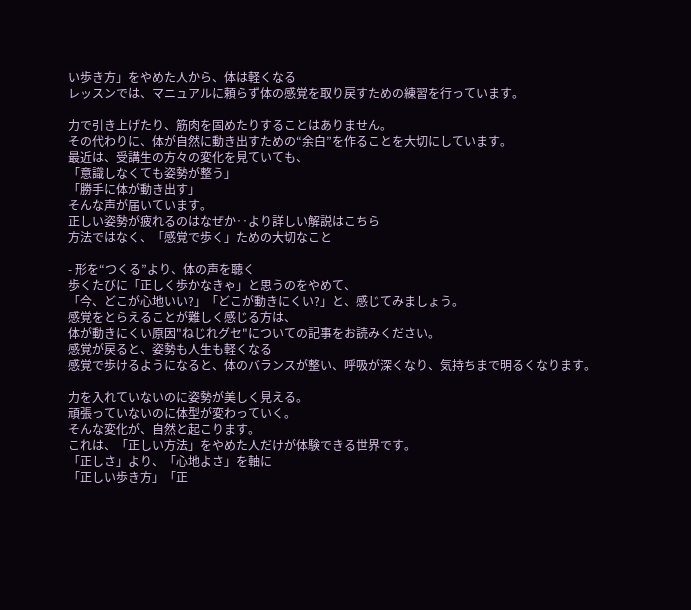い歩き方」をやめた人から、体は軽くなる
レッスンでは、マニュアルに頼らず体の感覚を取り戻すための練習を行っています。

力で引き上げたり、筋肉を固めたりすることはありません。
その代わりに、体が自然に動き出すための“余白”を作ることを大切にしています。
最近は、受講生の方々の変化を見ていても、
「意識しなくても姿勢が整う」
「勝手に体が動き出す」
そんな声が届いています。
正しい姿勢が疲れるのはなぜか‥より詳しい解説はこちら
方法ではなく、「感覚で歩く」ための大切なこと

- 形を“つくる”より、体の声を聴く
歩くたびに「正しく歩かなきゃ」と思うのをやめて、
「今、どこが心地いい?」「どこが動きにくい?」と、感じてみましょう。
感覚をとらえることが難しく感じる方は、
体が動きにくい原因"ねじれグセ"についての記事をお読みください。
感覚が戻ると、姿勢も人生も軽くなる
感覚で歩けるようになると、体のバランスが整い、呼吸が深くなり、気持ちまで明るくなります。

力を入れていないのに姿勢が美しく見える。
頑張っていないのに体型が変わっていく。
そんな変化が、自然と起こります。
これは、「正しい方法」をやめた人だけが体験できる世界です。
「正しさ」より、「心地よさ」を軸に
「正しい歩き方」「正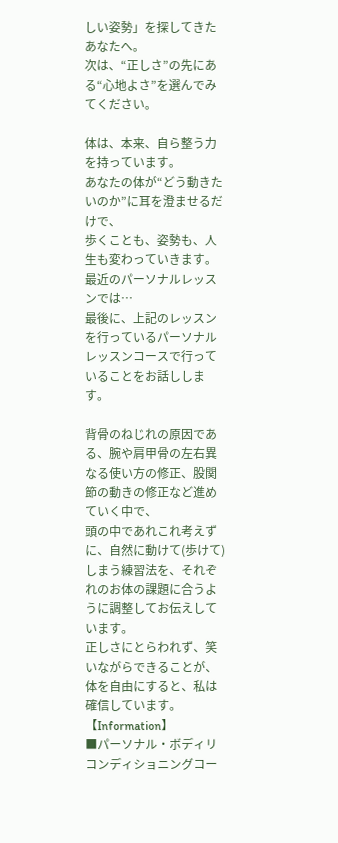しい姿勢」を探してきたあなたへ。
次は、“正しさ”の先にある“心地よさ”を選んでみてください。

体は、本来、自ら整う力を持っています。
あなたの体が“どう動きたいのか”に耳を澄ませるだけで、
歩くことも、姿勢も、人生も変わっていきます。
最近のパーソナルレッスンでは…
最後に、上記のレッスンを行っているパーソナルレッスンコースで行っていることをお話しします。

背骨のねじれの原因である、腕や肩甲骨の左右異なる使い方の修正、股関節の動きの修正など進めていく中で、
頭の中であれこれ考えずに、自然に動けて(歩けて)しまう練習法を、それぞれのお体の課題に合うように調整してお伝えしています。
正しさにとらわれず、笑いながらできることが、体を自由にすると、私は確信しています。
【Information】
■パーソナル・ボディリコンディショニングコー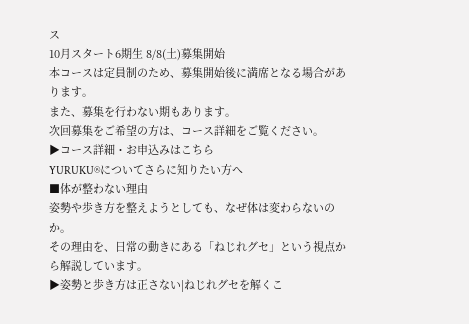ス
10月スタート6期生 8/8(土)募集開始
本コースは定員制のため、募集開始後に満席となる場合があります。
また、募集を行わない期もあります。
次回募集をご希望の方は、コース詳細をご覧ください。
▶コース詳細・お申込みはこちら
YURUKU®についてさらに知りたい方へ
■体が整わない理由
姿勢や歩き方を整えようとしても、なぜ体は変わらないのか。
その理由を、日常の動きにある「ねじれグセ」という視点から解説しています。
▶姿勢と歩き方は正さない|ねじれグセを解くこ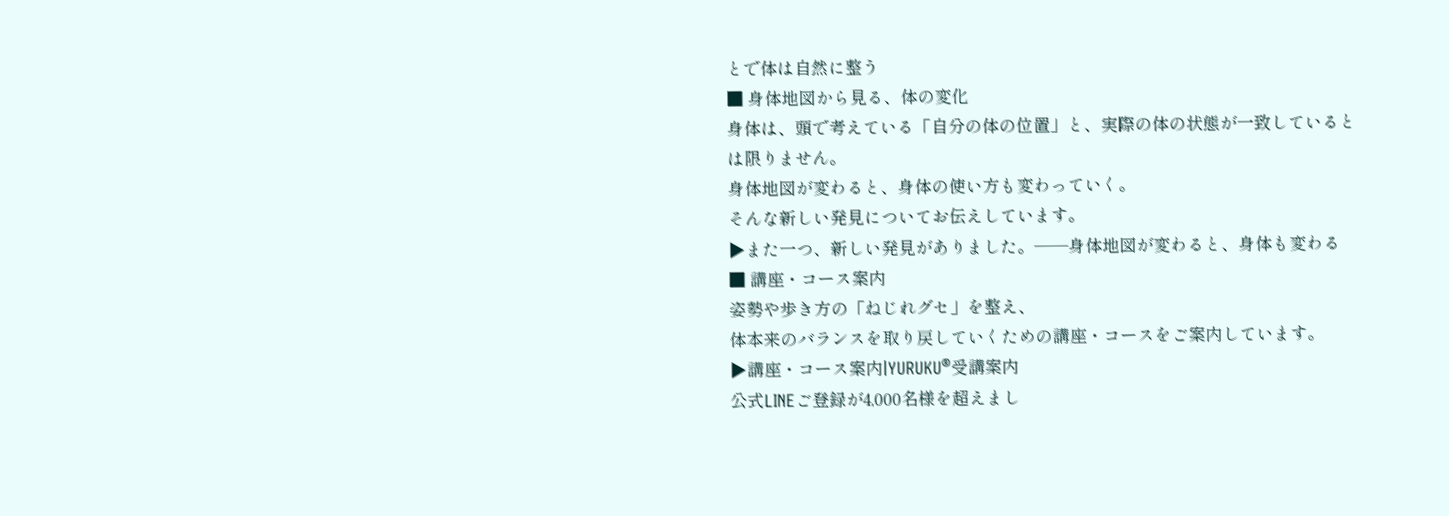とで体は自然に整う
■ 身体地図から見る、体の変化
身体は、頭で考えている「自分の体の位置」と、実際の体の状態が一致しているとは限りません。
身体地図が変わると、身体の使い方も変わっていく。
そんな新しい発見についてお伝えしています。
▶また一つ、新しい発見がありました。──身体地図が変わると、身体も変わる
■ 講座・コース案内
姿勢や歩き方の「ねじれグセ」を整え、
体本来のバランスを取り戻していくための講座・コースをご案内しています。
▶講座・コース案内|YURUKU®受講案内
公式LINEご登録が4,000名様を超えまし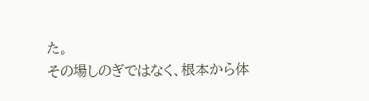た。
その場しのぎではなく、根本から体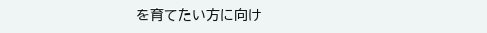を育てたい方に向け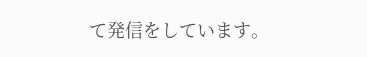て発信をしています。